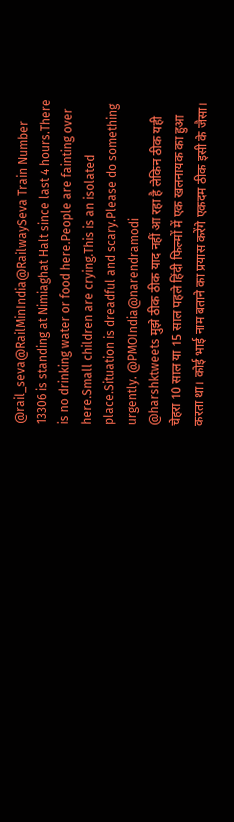@rail_seva@RailMinIndia@RailwaySeva Train Number 13306 is standing at Nimiaghat Halt since last 4 hours.There is no drinking water or food here.People are fainting over here.Small children are crying.This is an isolated place.Situation is dreadful and scary.Please do something urgently. @PMOIndia@narendramodi
@harshktweets मुझे ठीक ठीक याद नहीं आ रहा है लेकिन ठीक यही चेहरा 10 साल या 15 साल पहले हिंदी फिल्मों में एक खलनायक का हुआ करता था। कोई भाई नाम बताने का प्रयास करेंगे एकदम ठीक इसी के जैसा।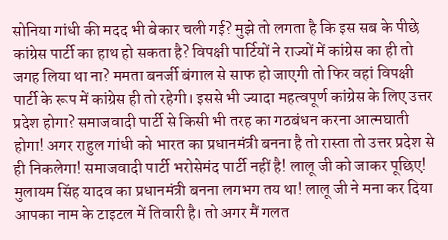सोनिया गांधी की मदद भी बेकार चली गई? मुझे तो लगता है कि इस सब के पीछे कांग्रेस पार्टी का हाथ हो सकता है? विपक्षी पार्टियों ने राज्यों में कांग्रेस का ही तो जगह लिया था ना? ममता बनर्जी बंगाल से साफ हो जाएगी तो फिर वहां विपक्षी पार्टी के रूप में कांग्रेस ही तो रहेगी। इससे भी ज्यादा महत्वपूर्ण कांग्रेस के लिए उत्तर प्रदेश होगा? समाजवादी पार्टी से किसी भी तरह का गठबंधन करना आत्मघाती होगा! अगर राहुल गांधी को भारत का प्रधानमंत्री बनना है तो रास्ता तो उत्तर प्रदेश से ही निकलेगा! समाजवादी पार्टी भरोसेमंद पार्टी नहीं है! लालू जी को जाकर पूछिए! मुलायम सिंह यादव का प्रधानमंत्री बनना लगभग तय था! लालू जी ने मना कर दिया
आपका नाम के टाइटल में तिवारी है। तो अगर मैं गलत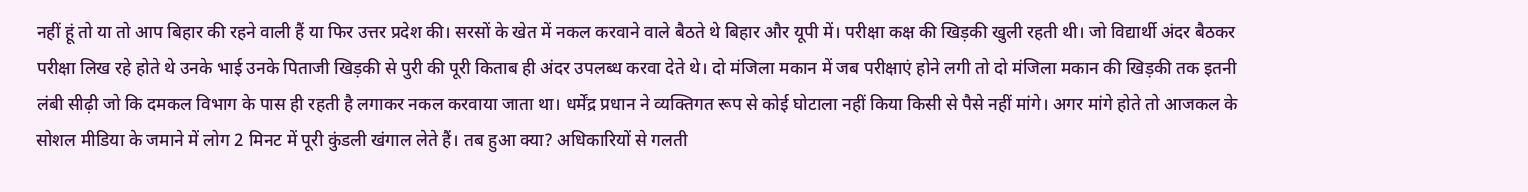नहीं हूं तो या तो आप बिहार की रहने वाली हैं या फिर उत्तर प्रदेश की। सरसों के खेत में नकल करवाने वाले बैठते थे बिहार और यूपी में। परीक्षा कक्ष की खिड़की खुली रहती थी। जो विद्यार्थी अंदर बैठकर परीक्षा लिख रहे होते थे उनके भाई उनके पिताजी खिड़की से पुरी की पूरी किताब ही अंदर उपलब्ध करवा देते थे। दो मंजिला मकान में जब परीक्षाएं होने लगी तो दो मंजिला मकान की खिड़की तक इतनी लंबी सीढ़ी जो कि दमकल विभाग के पास ही रहती है लगाकर नकल करवाया जाता था। धर्मेंद्र प्रधान ने व्यक्तिगत रूप से कोई घोटाला नहीं किया किसी से पैसे नहीं मांगे। अगर मांगे होते तो आजकल के सोशल मीडिया के जमाने में लोग 2 मिनट में पूरी कुंडली खंगाल लेते हैं। तब हुआ क्या? अधिकारियों से गलती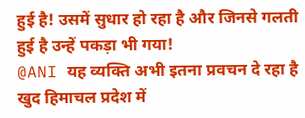हुई है! उसमें सुधार हो रहा है और जिनसे गलती हुई है उन्हें पकड़ा भी गया!
@ANI यह व्यक्ति अभी इतना प्रवचन दे रहा है खुद हिमाचल प्रदेश में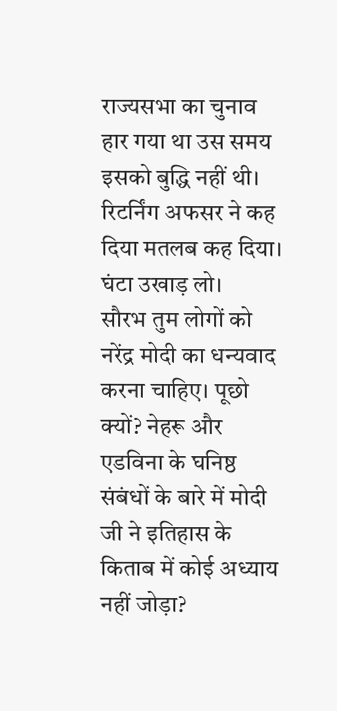राज्यसभा का चुनाव हार गया था उस समय इसको बुद्धि नहीं थी। रिटर्निंग अफसर ने कह दिया मतलब कह दिया। घंटा उखाड़ लो।
सौरभ तुम लोगों को नरेंद्र मोदी का धन्यवाद करना चाहिए। पूछो क्यों? नेहरू और एडविना के घनिष्ठ संबंधों के बारे में मोदी जी ने इतिहास के किताब में कोई अध्याय नहीं जोड़ा?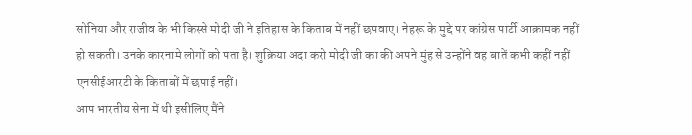सोनिया और राजीव के भी किस्से मोदी जी ने इतिहास के किताब में नहीं छपवाए। नेहरू के मुद्दे पर कांग्रेस पार्टी आक्रामक नहीं हो सकती। उनके कारनामे लोगों को पता है। शुक्रिया अदा करो मोदी जी का की अपने मुंह से उन्होंने वह बातें कभी कहीं नहीं एनसीईआरटी के किताबों में छपाई नहीं।
आप भारतीय सेना में थी इसीलिए मैंने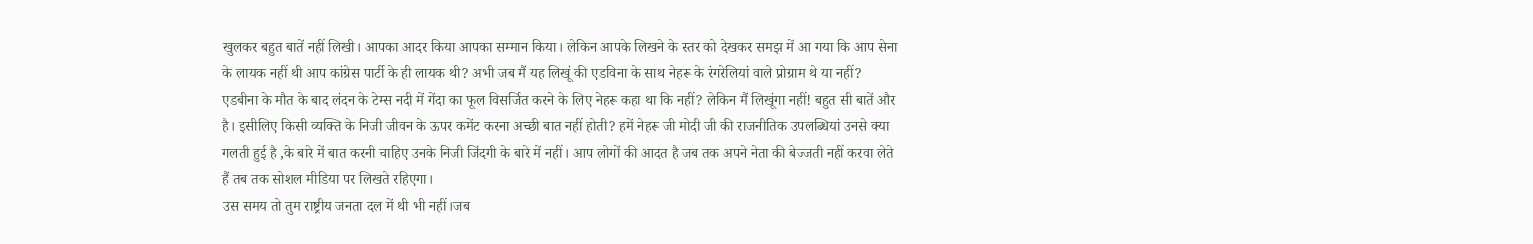खुलकर बहुत बातें नहीं लिखी। आपका आदर किया आपका सम्मान किया। लेकिन आपके लिखने के स्तर को देखकर समझ में आ गया कि आप सेना के लायक नहीं थी आप कांग्रेस पार्टी के ही लायक थी? अभी जब मैं यह लिखूं की एडविना के साथ नेहरू के रंगरेलियां वाले प्रोग्राम थे या नहीं? एडबीना के मौत के बाद लंदन के टेम्स नदी में गेंदा का फूल विसर्जित करने के लिए नेहरू कहा था कि नहीं? लेकिन मैं लिखूंगा नहीं! बहुत सी बातें और है। इसीलिए किसी व्यक्ति के निजी जीवन के ऊपर कमेंट करना अच्छी बात नहीं होती? हमें नेहरू जी मोदी जी की राजनीतिक उपलब्धियां उनसे क्या गलती हुई है ,के बारे में बात करनी चाहिए उनके निजी जिंदगी के बारे में नहीं। आप लोगों की आदत है जब तक अपने नेता की बेज्जती नहीं करवा लेते हैं तब तक सोशल मीडिया पर लिखते रहिएगा।
उस समय तो तुम राष्ट्रीय जनता दल में थी भी नहीं।जब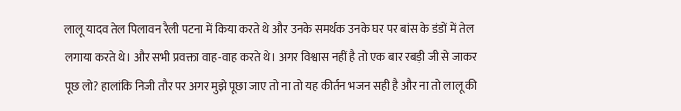लालू यादव तेल पिलावन रैली पटना में किया करते थे और उनके समर्थक उनके घर पर बांस के डंडों में तेल लगाया करते थे। और सभी प्रवक्ता वाह-वाह करते थे। अगर विश्वास नहीं है तो एक बार रबड़ी जी से जाकर पूछ लो? हालांकि निजी तौर पर अगर मुझे पूछा जाए तो ना तो यह कीर्तन भजन सही है और ना तो लालू की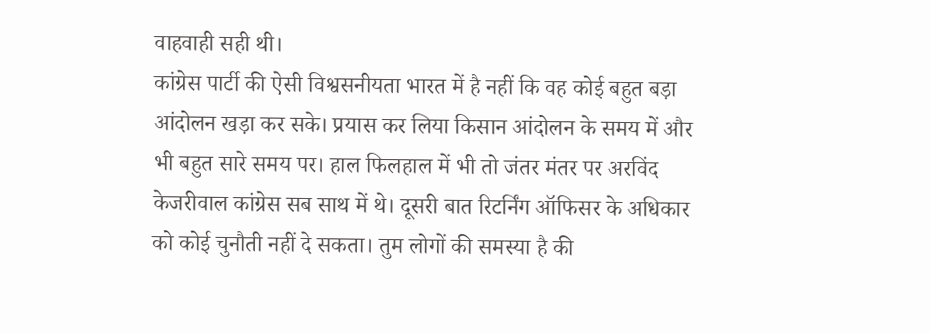वाहवाही सही थी।
कांग्रेस पार्टी की ऐसी विश्वसनीयता भारत में है नहीं कि वह कोई बहुत बड़ा आंदोलन खड़ा कर सके। प्रयास कर लिया किसान आंदोलन के समय में और भी बहुत सारे समय पर। हाल फिलहाल में भी तो जंतर मंतर पर अरविंद केजरीवाल कांग्रेस सब साथ में थे। दूसरी बात रिटर्निंग ऑफिसर के अधिकार को कोई चुनौती नहीं दे सकता। तुम लोगों की समस्या है की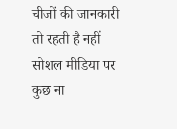चीजों की जानकारी तो रहती है नहीं सोशल मीडिया पर कुछ ना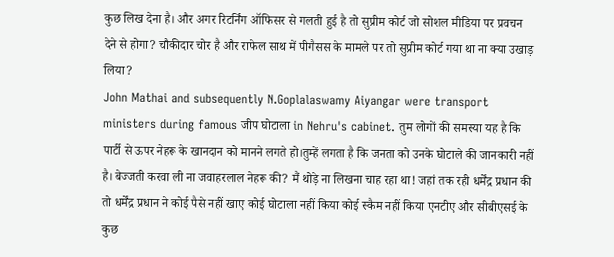कुछ लिख देना है। और अगर रिटर्निंग ऑफिसर से गलती हुई है तो सुप्रीम कोर्ट जो सोशल मीडिया पर प्रवचन देने से होगा? चौकीदार चोर है और राफेल साथ में पीगैसस के मामले पर तो सुप्रीम कोर्ट गया था ना क्या उखाड़ लिया?
John Mathai and subsequently N.Goplalaswamy Aiyangar were transport ministers during famous जीप घोटाला in Nehru's cabinet. तुम लोगों की समस्या यह है कि पार्टी से ऊपर नेहरू के खानदान को मानने लगते हो।तुम्हें लगता है कि जनता को उनके घोटाले की जानकारी नहीं है। बेज्जती करवा ली ना जवाहरलाल नेहरू की? मैं थोड़े ना लिखना चाह रहा था! जहां तक रही धर्मेंद्र प्रधान की तो धर्मेंद्र प्रधान ने कोई पैसे नहीं खाए कोई घोटाला नहीं किया कोई स्कैम नहीं किया एनटीए और सीबीएसई के कुछ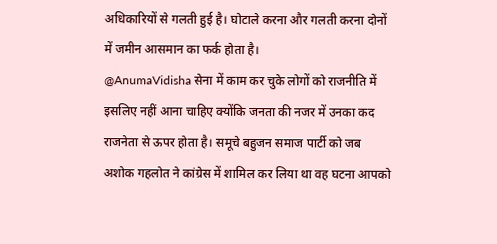अधिकारियों से गलती हुई है। घोटाले करना और गलती करना दोनों में जमीन आसमान का फर्क होता है।
@AnumaVidisha सेना में काम कर चुके लोगों को राजनीति में इसलिए नहीं आना चाहिए क्योंकि जनता की नजर में उनका कद राजनेता से ऊपर होता है। समूचे बहुजन समाज पार्टी को जब अशोक गहलोत ने कांग्रेस में शामिल कर लिया था वह घटना आपको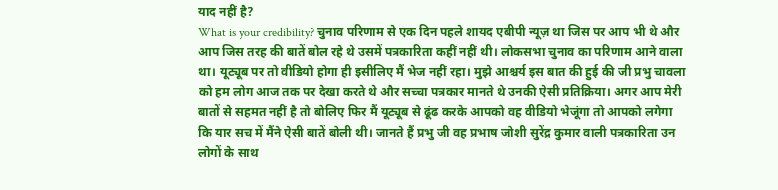याद नहीं है?
What is your credibility? चुनाव परिणाम से एक दिन पहले शायद एबीपी न्यूज़ था जिस पर आप भी थे और आप जिस तरह की बातें बोल रहे थे उसमें पत्रकारिता कहीं नहीं थी। लोकसभा चुनाव का परिणाम आने वाला था। यूट्यूब पर तो वीडियो होगा ही इसीलिए मैं भेज नहीं रहा। मुझे आश्चर्य इस बात की हुई की जी प्रभु चावला को हम लोग आज तक पर देखा करते थे और सच्चा पत्रकार मानते थे उनकी ऐसी प्रतिक्रिया। अगर आप मेरी बातों से सहमत नहीं है तो बोलिए फिर मैं यूट्यूब से ढूंढ करके आपको वह वीडियो भेजूंगा तो आपको लगेगा कि यार सच में मैंने ऐसी बातें बोली थी। जानते हैं प्रभु जी वह प्रभाष जोशी सुरेंद्र कुमार वाली पत्रकारिता उन लोगों के साथ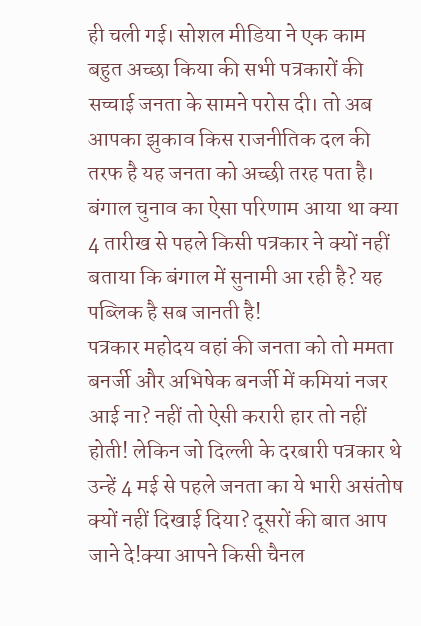ही चली गई। सोशल मीडिया ने एक काम बहुत अच्छा किया की सभी पत्रकारों की सच्चाई जनता के सामने परोस दी। तो अब आपका झुकाव किस राजनीतिक दल की तरफ है यह जनता को अच्छी तरह पता है। बंगाल चुनाव का ऐसा परिणाम आया था क्या 4 तारीख से पहले किसी पत्रकार ने क्यों नहीं बताया कि बंगाल में सुनामी आ रही है? यह पब्लिक है सब जानती है!
पत्रकार महोदय वहां की जनता को तो ममता बनर्जी और अभिषेक बनर्जी में कमियां नजर आई ना? नहीं तो ऐसी करारी हार तो नहीं होती! लेकिन जो दिल्ली के दरबारी पत्रकार थे उन्हें 4 मई से पहले जनता का ये भारी असंतोष क्यों नहीं दिखाई दिया? दूसरों की बात आप जाने दे!क्या आपने किसी चैनल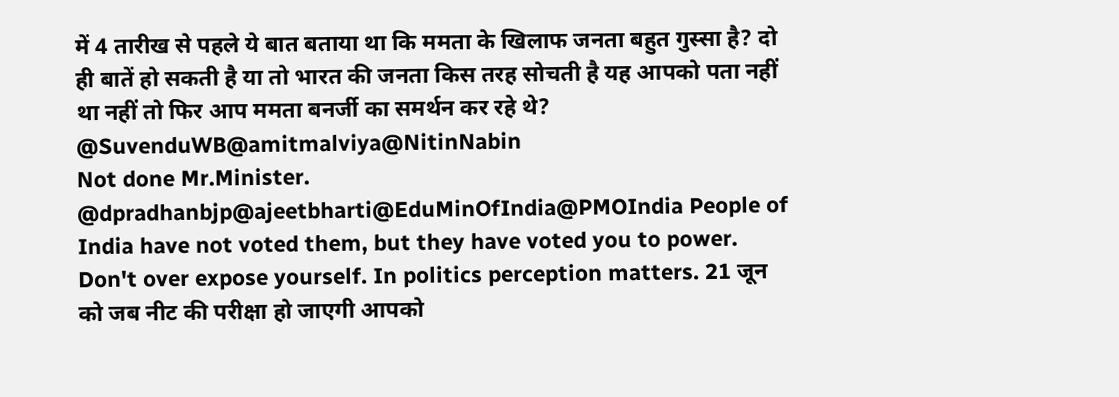में 4 तारीख से पहले ये बात बताया था कि ममता के खिलाफ जनता बहुत गुस्सा है? दो ही बातें हो सकती है या तो भारत की जनता किस तरह सोचती है यह आपको पता नहीं था नहीं तो फिर आप ममता बनर्जी का समर्थन कर रहे थे? @SuvenduWB@amitmalviya@NitinNabin
Not done Mr.Minister. @dpradhanbjp@ajeetbharti@EduMinOfIndia@PMOIndia People of India have not voted them, but they have voted you to power. Don't over expose yourself. In politics perception matters. 21 जून को जब नीट की परीक्षा हो जाएगी आपको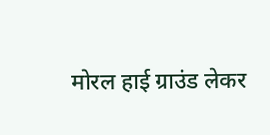मोरल हाई ग्राउंड लेकर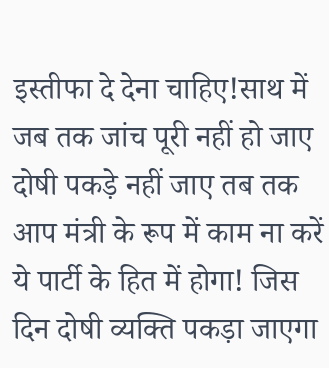इस्तीफा दे देना चाहिए!साथ में जब तक जांच पूरी नहीं हो जाए दोषी पकड़े नहीं जाए तब तक आप मंत्री के रूप में काम ना करें ये पार्टी के हित में होगा! जिस दिन दोषी व्यक्ति पकड़ा जाएगा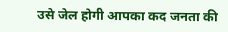उसे जेल होगी आपका कद जनता की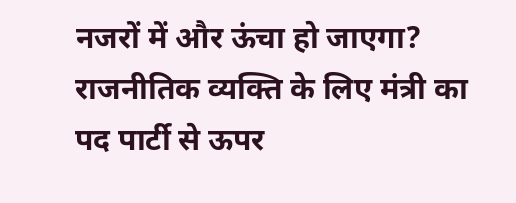नजरों में और ऊंचा हो जाएगा? राजनीतिक व्यक्ति के लिए मंत्री का पद पार्टी से ऊपर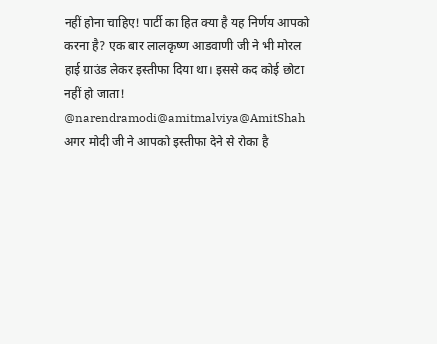नहीं होना चाहिए! पार्टी का हित क्या है यह निर्णय आपको करना है? एक बार लालकृष्ण आडवाणी जी ने भी मोरल हाई ग्राउंड लेकर इस्तीफा दिया था। इससे कद कोई छोटा नहीं हो जाता! @narendramodi@amitmalviya@AmitShah अगर मोदी जी ने आपको इस्तीफा देने से रोका है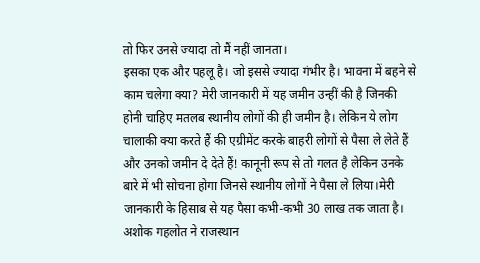तो फिर उनसे ज्यादा तो मैं नहीं जानता।
इसका एक और पहलू है। जो इससे ज्यादा गंभीर है। भावना में बहने से काम चलेगा क्या? मेरी जानकारी में यह जमीन उन्हीं की है जिनकी होनी चाहिए मतलब स्थानीय लोगों की ही जमीन है। लेकिन ये लोग चालाकी क्या करते हैं की एग्रीमेंट करके बाहरी लोगों से पैसा ले लेते हैं और उनको जमीन दे देते हैं! कानूनी रूप से तो गलत है लेकिन उनके बारे में भी सोचना होगा जिनसे स्थानीय लोगों ने पैसा ले लिया।मेरी जानकारी के हिसाब से यह पैसा कभी-कभी 30 लाख तक जाता है।
अशोक गहलोत ने राजस्थान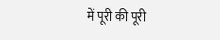में पूरी की पूरी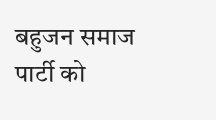बहुजन समाज पार्टी को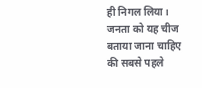ही निगल लिया। जनता को यह चीज बताया जाना चाहिए की सबसे पहले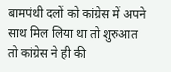बामपंथी दलों को कांग्रेस में अपने साथ मिल लिया था तो शुरुआत तो कांग्रेस ने ही की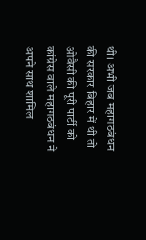थी। अभी जब महागठबंधन की सरकार बिहार में थी तो ओवैसी की पूरी पार्टी को कांग्रेस वाले महागठबंधन ने अपने साथ शामिल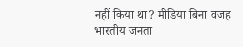नहीं किया था? मीडिया बिना वजह भारतीय जनता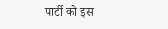पार्टी को इस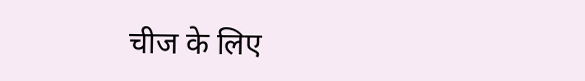चीज के लिए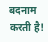बदनाम करती है!